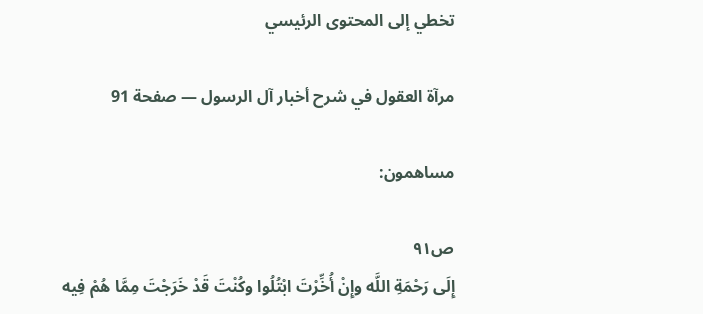تخطي إلى المحتوى الرئيسي

مرآة العقول في شرح أخبار آل الرسول — صفحة 91

مساهمون:

ص٩١
إِلَى رَحْمَةِ اللَّه وإِنْ أُخِّرْتَ ابْتُلُوا وكُنْتَ قَدْ خَرَجْتَ مِمَّا هُمْ فِيه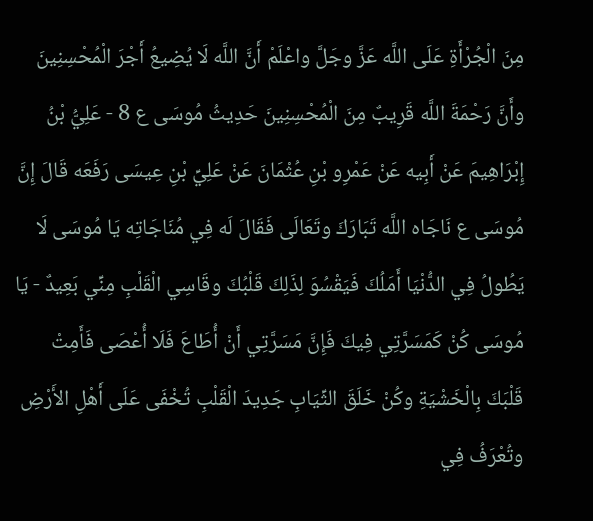مِنَ الْجُرْأَةِ عَلَى اللَّه عَزَّ وجَلَّ واعْلَمْ أَنَّ اللَّه لَا يُضِيعُ أَجْرَ الْمُحْسِنِينَ وأَنَّ رَحْمَةَ اللَّه قَرِيبٌ مِنَ الْمُحْسِنِينَ حَدِيثُ مُوسَى ع 8 - عَلِيُّ بْنُ إِبْرَاهِيمَ عَنْ أَبِيه عَنْ عَمْرِو بْنِ عُثْمَانَ عَنْ عَلِيِّ بْنِ عِيسَى رَفَعَه قَالَ إِنَّ مُوسَى ع نَاجَاه اللَّه تَبَارَكَ وتَعَالَى فَقَالَ لَه فِي مُنَاجَاتِه يَا مُوسَى لَا يَطُولُ فِي الدُّنْيَا أَمَلُكَ فَيَقْسُوَ لِذَلِكَ قَلْبُكَ وقَاسِي الْقَلْبِ مِنِّي بَعِيدٌ - يَا مُوسَى كُنْ كَمَسَرَّتِي فِيكَ فَإِنَّ مَسَرَّتِي أَنْ أُطَاعَ فَلَا أُعْصَى فَأَمِتْ قَلْبَكَ بِالْخَشْيَةِ وكُنْ خَلَقَ الثِّيَابِ جَدِيدَ الْقَلْبِ تُخْفَى عَلَى أَهْلِ الأَرْضِ وتُعْرَفُ فِي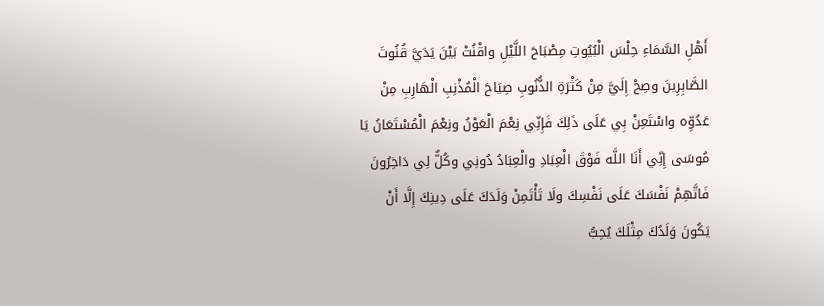أَهْلِ السَّمَاءِ حِلْسَ الْبُيُوتِ مِصْبَاحَ اللَّيْلِ واقْنُتْ بَيْنَ يَدَيَّ قُنُوتَ الصَّابِرِينَ وصِحْ إِلَيَّ مِنْ كَثْرَةِ الذُّنُوبِ صِيَاحَ الْمُذْنِبِ الْهَارِبِ مِنْ عَدُوِّه واسْتَعِنْ بِي عَلَى ذَلِكَ فَإِنِّي نِعْمَ الْعَوْنُ ونِعْمَ الْمُسْتَعَانُ يَا مُوسَى إِنِّي أَنَا اللَّه فَوْقَ الْعِبَادِ والْعِبَادُ دُونِي وكُلٌّ لِي دَاخِرُونَ فَاتَّهِمْ نَفْسَكَ عَلَى نَفْسِكَ ولَا تَأْتَمِنْ وَلَدَكَ عَلَى دِينِكَ إِلَّا أَنْ يَكُونَ وَلَدُكَ مِثْلَكَ يُحِبُّ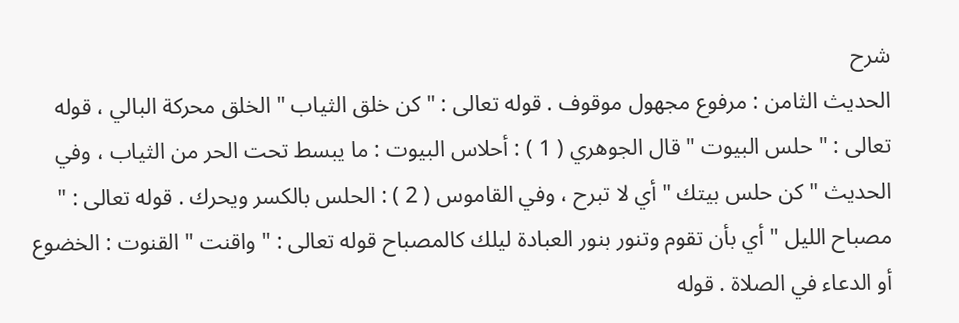شرح
الحديث الثامن : مرفوع مجهول موقوف . قوله تعالى : " كن خلق الثياب " الخلق محركة البالي ، قوله تعالى : " حلس البيوت " قال الجوهري ( 1 ) : أحلاس البيوت : ما يبسط تحت الحر من الثياب ، وفي الحديث " كن حلس بيتك " أي لا تبرح ، وفي القاموس ( 2 ) : الحلس بالكسر ويحرك . قوله تعالى : " مصباح الليل " أي بأن تقوم وتنور بنور العبادة ليلك كالمصباح قوله تعالى : " واقنت " القنوت : الخضوع أو الدعاء في الصلاة . قوله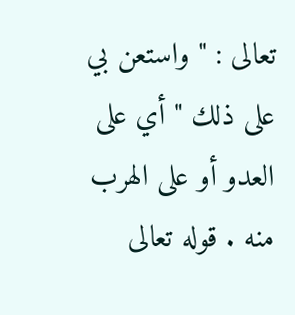تعالى : " واستعن بي على ذلك " أي على العدو أو على الهرب منه . قوله تعالى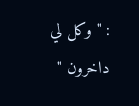: " وكل لي داخرون "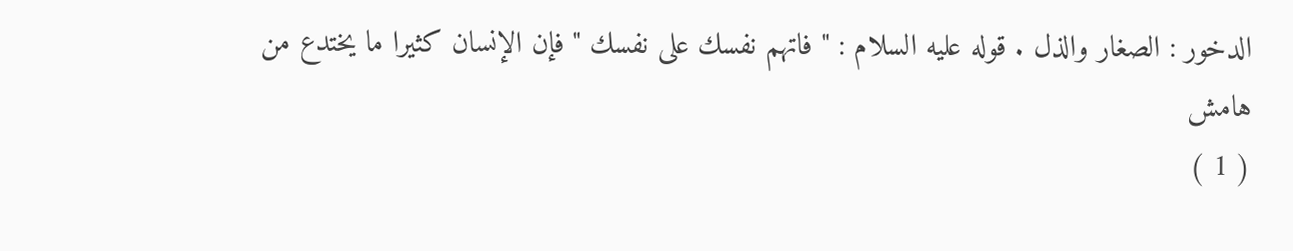الدخور : الصغار والذل . قوله عليه السلام : " فاتهم نفسك على نفسك " فإن الإنسان كثيرا ما يختدع من
هامش
( 1 )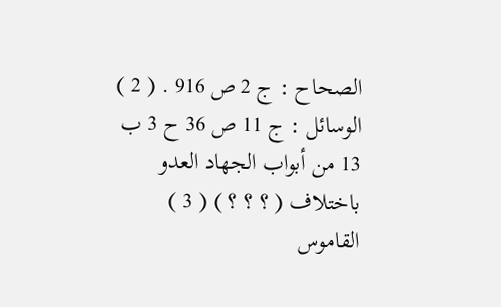الصحاح : ج 2 ص 916 . ( 2 ) الوسائل : ج 11 ص 36 ح 3 ب 13 من أبواب الجهاد العدو باختلاف ( ؟ ؟ ؟ ) ( 3 ) القاموس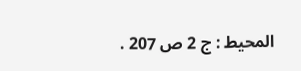المحيط : ج 2 ص 207 .